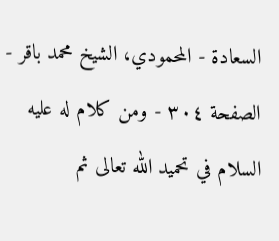السعادة - المحمودي، الشيخ محمد باقر - الصفحة ٣٠٤ - ومن كلام له عليه السلام في تحميد الله تعالى ثم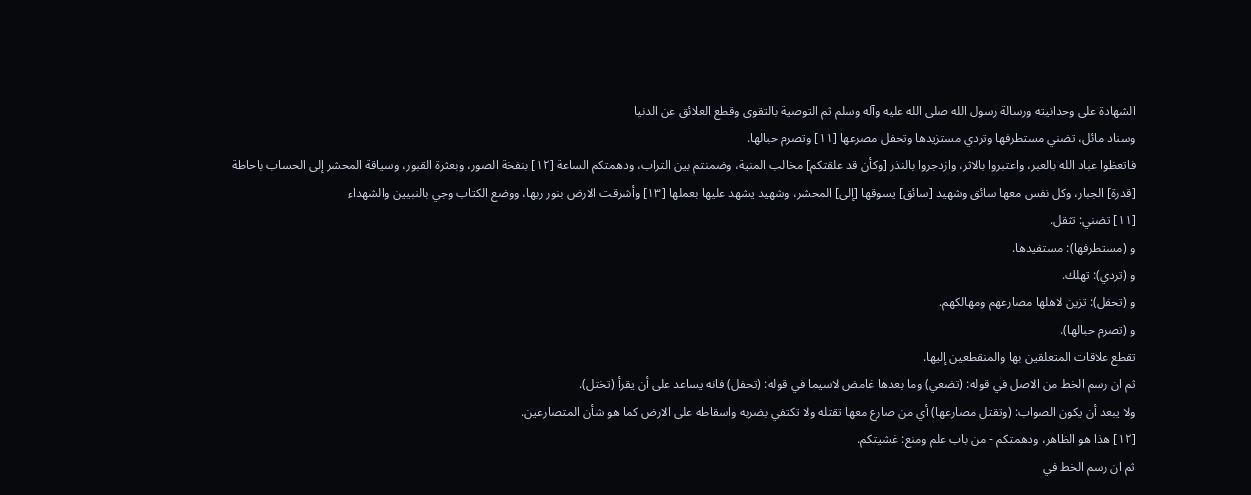الشهادة على وحدانيته ورسالة رسول الله صلى الله عليه وآله وسلم ثم التوصية بالتقوى وقطع العلائق عن الدنيا
وسناد مائل، تضني مستطرفها وتردي مستزيدها وتحفل مصرعها [١١] وتصرم حبالها.
فاتعظوا عباد الله بالعبر، واعتبروا بالاثر، وازدجروا بالنذر [وكأن قد علقتكم] مخالب المنية، وضمنتم بين التراب، ودهمتكم الساعة [١٢] بنفخة الصور، وبعثرة القبور، وسياقة المحشر إلى الحساب باحاطة [قدرة] الجبار، وكل نفس معها سائق وشهيد [سائق] يسوقها [إلى] المحشر، وشهيد يشهد عليها بعملها [١٣] وأشرقت الارض بنور ربها، ووضع الكتاب وجي بالنبيين والشهداء
[١١] تضني: تثقل.
و (مستطرفها): مستفيدها.
و (تردي): تهلك.
و (تحفل): تزين لاهلها مصارعهم ومهالكهم.
و (تصرم حبالها).
تقطع علاقات المتعلقين بها والمنقطعين إليها.
ثم ان رسم الخط من الاصل في قوله: (تضعي) وما بعدها غامض لاسيما في قوله: (تحفل) فانه يساعد على أن يقرأ (تختل).
ولا يبعد أن يكون الصواب: (وتقتل مصارعها) أي من صارع معها تقتله ولا تكتفي بضربه واسقاطه على الارض كما هو شأن المتصارعين.
[١٢] هذا هو الظاهر، ودهمتكم - من باب علم ومنع: غشيتكم.
ثم ان رسم الخط في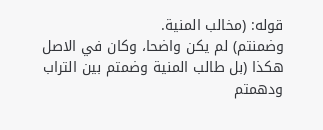قوله: (مخالب المنية.
وضمنتم) لم يكن واضحا، وكان في الاصل هكذا (بل طالب المنية وضمتم بين التراب ودهمتم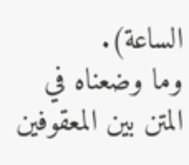الساعة).
وما وضعناه في المتن بين المعقوفين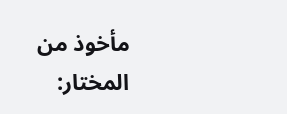مأخوذ من المختار: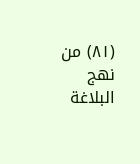(٨١) من نهج البلاغة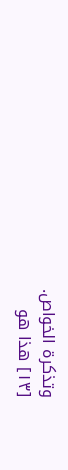وتذكرة الخواص.
[١٣] هذا هو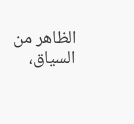الظاهر من السياق،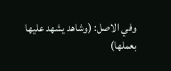وفي الاصل: (وشاهد يشهد عليها بعملها)